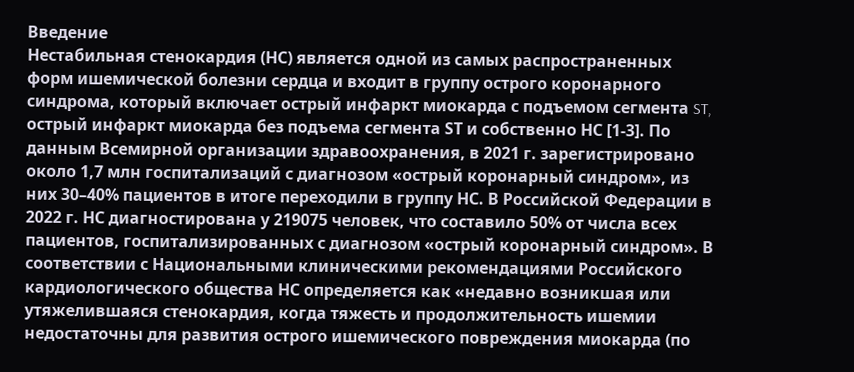Введение
Нестабильная стенокардия (НС) является одной из самых распространенных форм ишемической болезни сердца и входит в группу острого коронарного синдрома, который включает острый инфаркт миокарда с подъемом сегмента ST, острый инфаркт миокарда без подъема сегмента SТ и собственно НС [1-3]. По данным Всемирной организации здравоохранения, в 2021 г. зарегистрировано около 1,7 млн госпитализаций с диагнозом «острый коронарный синдром», из них 30–40% пациентов в итоге переходили в группу НС. В Российской Федерации в 2022 г. НС диагностирована у 219075 человек, что составило 50% от числа всех пациентов, госпитализированных с диагнозом «острый коронарный синдром». В соответствии с Национальными клиническими рекомендациями Российского кардиологического общества НС определяется как «недавно возникшая или утяжелившаяся стенокардия, когда тяжесть и продолжительность ишемии недостаточны для развития острого ишемического повреждения миокарда (по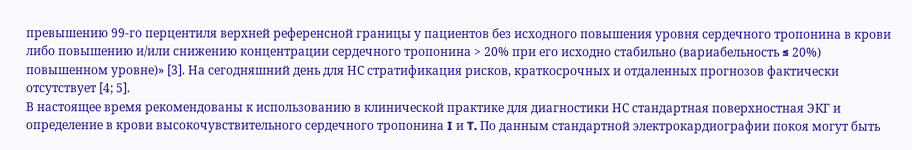превышению 99-го перцентиля верхней референсной границы у пациентов без исходного повышения уровня сердечного тропонина в крови либо повышению и/или снижению концентрации сердечного тропонина > 20% при его исходно стабильно (вариабельность ≤ 20%) повышенном уровне)» [3]. На сегодняшний день для НС стратификация рисков, краткосрочных и отдаленных прогнозов фактически отсутствует [4; 5].
В настоящее время рекомендованы к использованию в клинической практике для диагностики НС стандартная поверхностная ЭКГ и определение в крови высокочувствительного сердечного тропонина I и T. По данным стандартной электрокардиографии покоя могут быть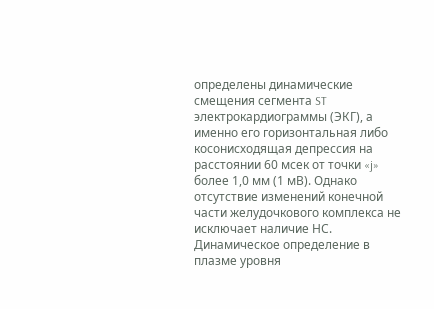определены динамические смещения сегмента ST электрокардиограммы (ЭКГ), а именно его горизонтальная либо косонисходящая депрессия на расстоянии 60 мсек от точки «j» более 1,0 мм (1 мВ). Однако отсутствие изменений конечной части желудочкового комплекса не исключает наличие НС. Динамическое определение в плазме уровня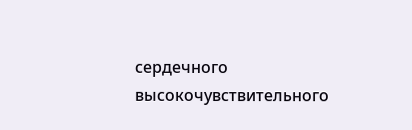сердечного высокочувствительного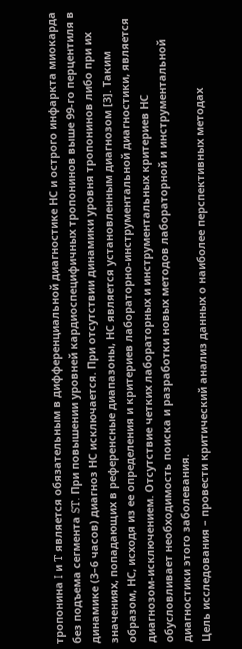тропонина I и T является обязательным в дифференциальной диагностике НС и острого инфаркта миокарда без подъема сегмента ST. При повышении уровней кардиоспецифичных тропонинов выше 99-го перцентиля в динамике (3–6 часов) диагноз НС исключается. При отсутствии динамики уровня тропонинов либо при их значениях, попадающих в референсные диапазоны, НС является установленным диагнозом [3]. Таким образом, НС, исходя из ее определения и критериев лабораторно-инструментальной диагностики, является диагнозом-исключением. Отсутствие четких лабораторных и инструментальных критериев НС обусловливает необходимость поиска и разработки новых методов лабораторной и инструментальной диагностики этого заболевания.
Цель исследования – провести критический анализ данных о наиболее перспективных методах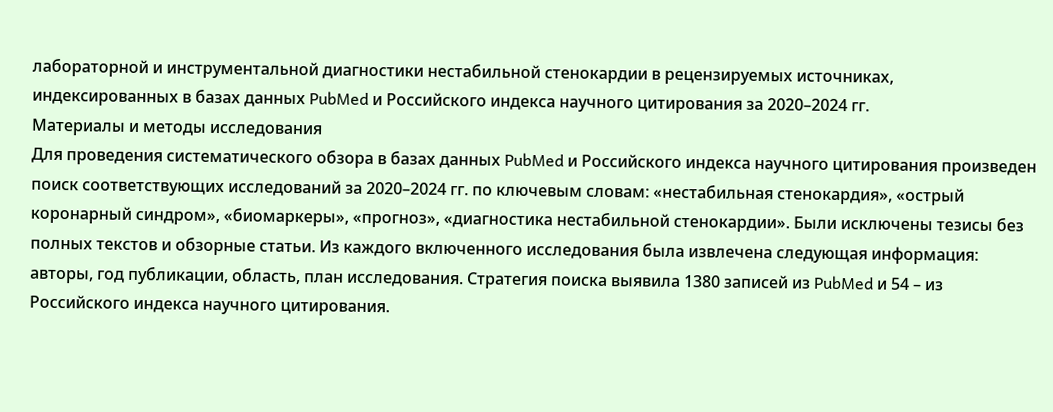лабораторной и инструментальной диагностики нестабильной стенокардии в рецензируемых источниках, индексированных в базах данных PubMed и Российского индекса научного цитирования за 2020–2024 гг.
Материалы и методы исследования
Для проведения систематического обзора в базах данных PubMed и Российского индекса научного цитирования произведен поиск соответствующих исследований за 2020–2024 гг. по ключевым словам: «нестабильная стенокардия», «острый коронарный синдром», «биомаркеры», «прогноз», «диагностика нестабильной стенокардии». Были исключены тезисы без полных текстов и обзорные статьи. Из каждого включенного исследования была извлечена следующая информация: авторы, год публикации, область, план исследования. Стратегия поиска выявила 1380 записей из PubMed и 54 – из Российского индекса научного цитирования.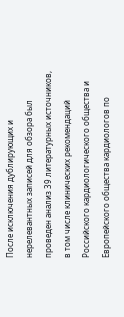После исключения дублирующих и нерелевантных записей для обзора был проведен анализ 39 литературных источников, в том числе клинических рекомендаций Российского кардиологического общества и Европейского общества кардиологов по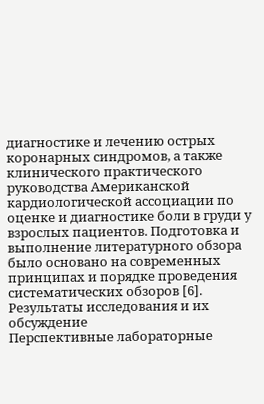диагностике и лечению острых коронарных синдромов, а также клинического практического руководства Американской кардиологической ассоциации по оценке и диагностике боли в груди у взрослых пациентов. Подготовка и выполнение литературного обзора было основано на современных принципах и порядке проведения систематических обзоров [6].
Результаты исследования и их обсуждение
Перспективные лабораторные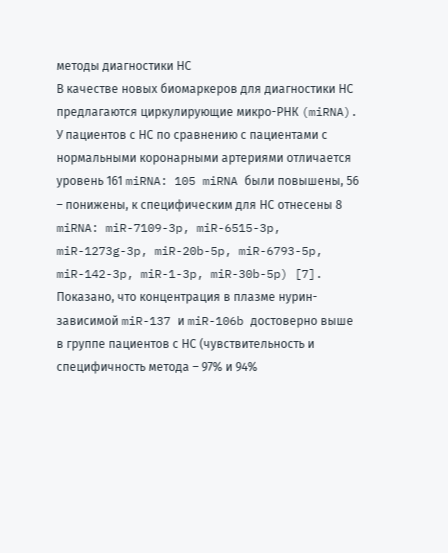методы диагностики НС
В качестве новых биомаркеров для диагностики НС предлагаются циркулирующие микро-РНК (miRNA). У пациентов с НС по сравнению с пациентами с нормальными коронарными артериями отличается уровень 161 miRNA: 105 miRNA были повышены, 56 – понижены, к специфическим для НС отнесены 8 miRNA: miR-7109-3p, miR-6515-3p, miR-1273g-3p, miR-20b-5p, miR-6793-5p, miR-142-3p, miR-1-3p, miR-30b-5p) [7]. Показано, что концентрация в плазме нурин-зависимой miR-137 и miR-106b достоверно выше в группе пациентов с НС (чувствительность и специфичность метода – 97% и 94%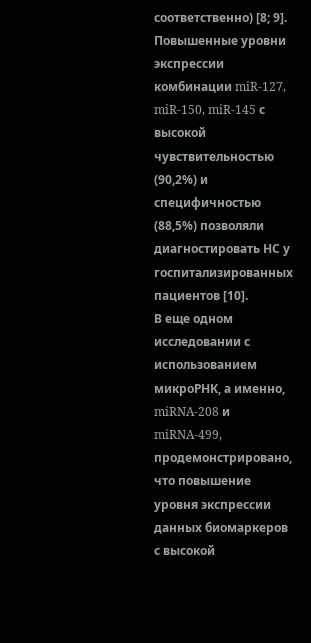соответственно) [8; 9]. Повышенные уровни экспрессии комбинации miR-127, miR-150, miR-145 с высокой чувствительностью (90,2%) и специфичностью (88,5%) позволяли диагностировать НС у госпитализированных пациентов [10].
В еще одном исследовании с использованием микроРНК, а именно, miRNA-208 и miRNA-499, продемонстрировано, что повышение уровня экспрессии данных биомаркеров с высокой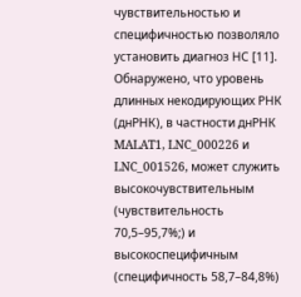чувствительностью и специфичностью позволяло установить диагноз НС [11].
Обнаружено, что уровень длинных некодирующих РНК (днРНК), в частности днРНК MALAT1, LNC_000226 и LNC_001526, может служить высокочувствительным (чувствительность 70,5–95,7%;) и высокоспецифичным (специфичность 58,7–84,8%)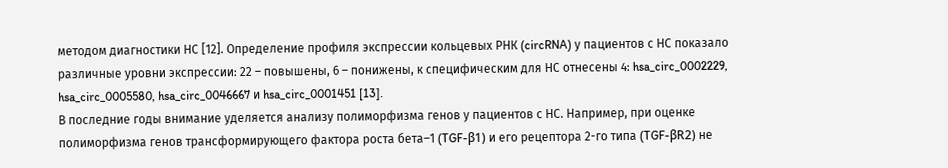методом диагностики НС [12]. Определение профиля экспрессии кольцевых РНК (circRNA) у пациентов с НС показало различные уровни экспрессии: 22 – повышены, 6 – понижены, к специфическим для НС отнесены 4: hsa_circ_0002229, hsa_circ_0005580, hsa_circ_0046667 и hsa_circ_0001451 [13].
В последние годы внимание уделяется анализу полиморфизма генов у пациентов с НС. Например, при оценке полиморфизма генов трансформирующего фактора роста бета–1 (TGF-β1) и его рецептора 2-го типа (TGF-βR2) не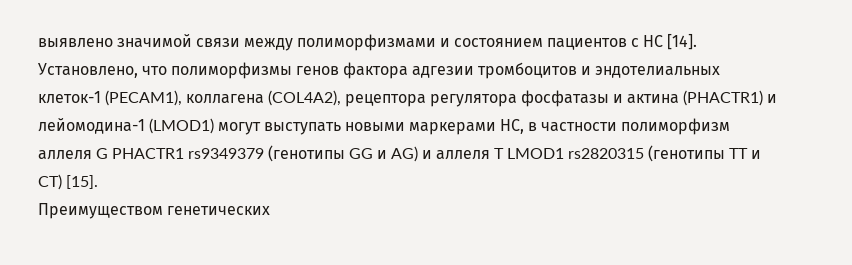выявлено значимой связи между полиморфизмами и состоянием пациентов с НС [14]. Установлено, что полиморфизмы генов фактора адгезии тромбоцитов и эндотелиальных клеток-1 (PECAM1), коллагена (COL4A2), рецептора регулятора фосфатазы и актина (PHACTR1) и лейомодина-1 (LMOD1) могут выступать новыми маркерами НС, в частности полиморфизм аллеля G PHACTR1 rs9349379 (генотипы GG и AG) и аллеля T LMOD1 rs2820315 (генотипы TT и CT) [15].
Преимуществом генетических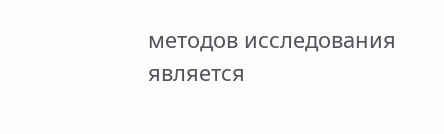методов исследования является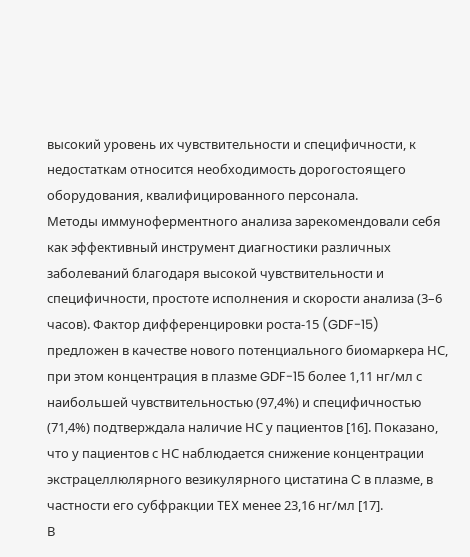высокий уровень их чувствительности и специфичности, к недостаткам относится необходимость дорогостоящего оборудования, квалифицированного персонала.
Методы иммуноферментного анализа зарекомендовали себя как эффективный инструмент диагностики различных заболеваний благодаря высокой чувствительности и специфичности, простоте исполнения и скорости анализа (3–6 часов). Фактор дифференцировки роста-15 (GDF-15) предложен в качестве нового потенциального биомаркера НС, при этом концентрация в плазме GDF-15 более 1,11 нг/мл с наибольшей чувствительностью (97,4%) и специфичностью (71,4%) подтверждала наличие НС у пациентов [16]. Показано, что у пациентов с НС наблюдается снижение концентрации экстрацеллюлярного везикулярного цистатина C в плазме, в частности его субфракции TEX менее 23,16 нг/мл [17].
В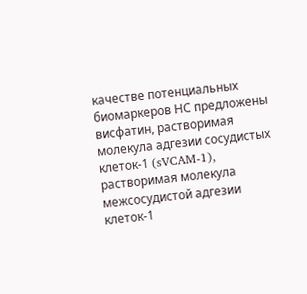качестве потенциальных биомаркеров НС предложены висфатин, растворимая молекула адгезии сосудистых клеток-1 (sVCAM-1), растворимая молекула межсосудистой адгезии клеток-1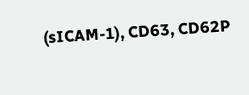(sICAM-1), CD63, CD62P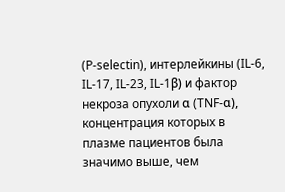(P-selectin), интерлейкины (IL-6, IL-17, IL-23, IL-1β) и фактор некроза опухоли α (TNF-α), концентрация которых в плазме пациентов была значимо выше, чем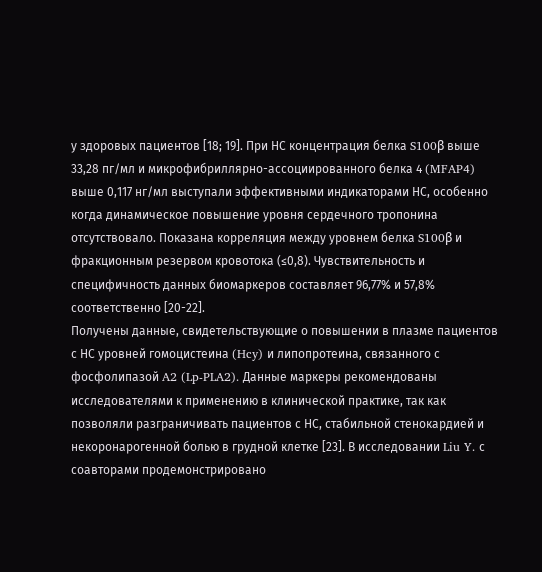у здоровых пациентов [18; 19]. При НС концентрация белка S100β выше 33,28 пг/мл и микрофибриллярно-ассоциированного белка 4 (MFAP4) выше 0,117 нг/мл выступали эффективными индикаторами НС, особенно когда динамическое повышение уровня сердечного тропонина отсутствовало. Показана корреляция между уровнем белка S100β и фракционным резервом кровотока (≤0,8). Чувствительность и специфичность данных биомаркеров составляет 96,77% и 57,8% соответственно [20-22].
Получены данные, свидетельствующие о повышении в плазме пациентов с НС уровней гомоцистеина (Hcy) и липопротеина, связанного с фосфолипазой A2 (Lp-PLA2). Данные маркеры рекомендованы исследователями к применению в клинической практике, так как позволяли разграничивать пациентов с НС, стабильной стенокардией и некоронарогенной болью в грудной клетке [23]. В исследовании Liu Y. с соавторами продемонстрировано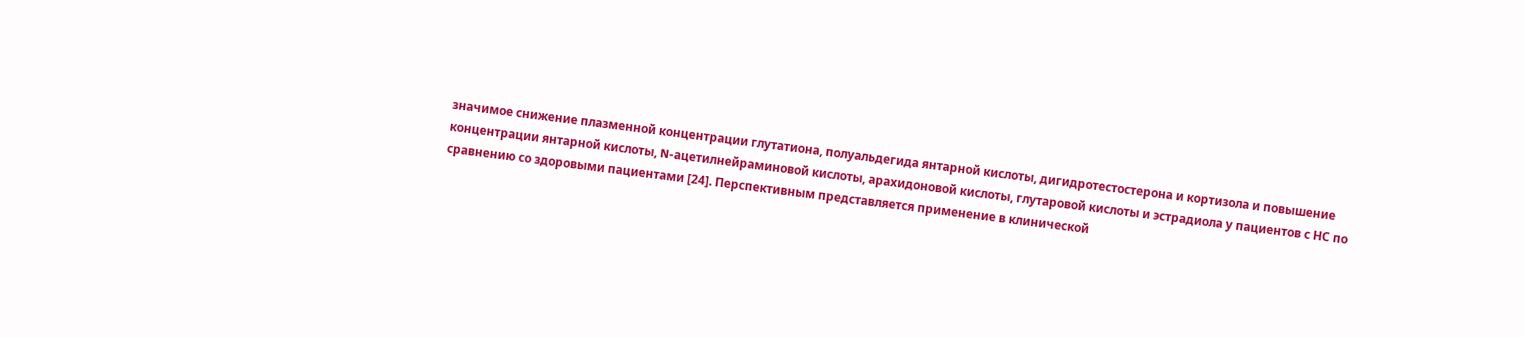значимое снижение плазменной концентрации глутатиона, полуальдегида янтарной кислоты, дигидротестостерона и кортизола и повышение концентрации янтарной кислоты, N-ацетилнейраминовой кислоты, арахидоновой кислоты, глутаровой кислоты и эстрадиола у пациентов с НС по сравнению со здоровыми пациентами [24]. Перспективным представляется применение в клинической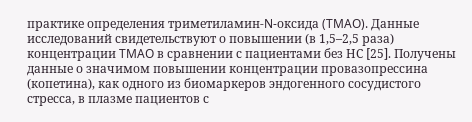практике определения триметиламин-N-оксида (TMAO). Данные исследований свидетельствуют о повышении (в 1,5–2,5 раза) концентрации TMAO в сравнении с пациентами без НС [25]. Получены данные о значимом повышении концентрации провазопрессина (копетина), как одного из биомаркеров эндогенного сосудистого стресса, в плазме пациентов с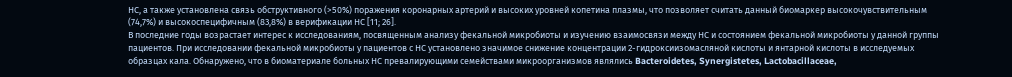НС, а также установлена связь обструктивного (>50%) поражения коронарных артерий и высоких уровней копетина плазмы, что позволяет считать данный биомаркер высокочувствительным (74,7%) и высокоспецифичным (83,8%) в верификации НС [11; 26].
В последние годы возрастает интерес к исследованиям, посвященным анализу фекальной микробиоты и изучению взаимосвязи между НС и состоянием фекальной микробиоты у данной группы пациентов. При исследовании фекальной микробиоты у пациентов с НС установлено значимое снижение концентрации 2-гидроксиизомасляной кислоты и янтарной кислоты в исследуемых образцах кала. Обнаружено, что в биоматериале больных НС превалирующими семействами микроорганизмов являлись Bacteroidetes, Synergistetes, Lactobacillaceae,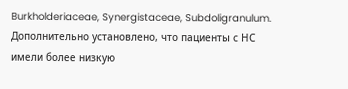Burkholderiaceae, Synergistaceae, Subdoligranulum. Дополнительно установлено, что пациенты с НС имели более низкую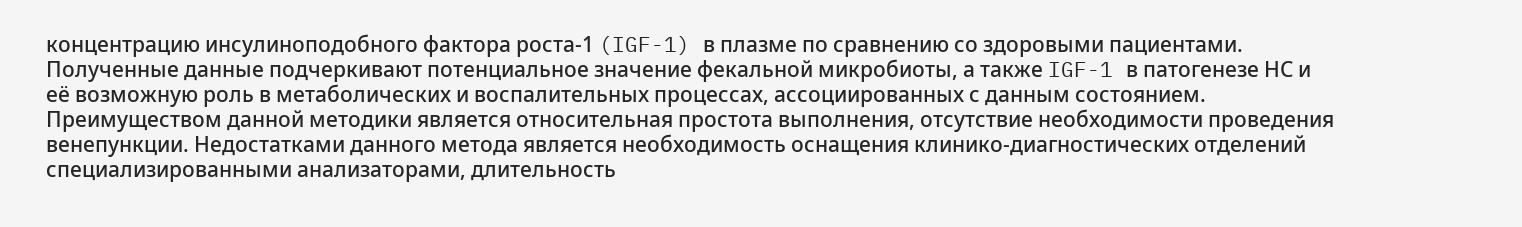концентрацию инсулиноподобного фактора роста-1 (IGF-1) в плазме по сравнению со здоровыми пациентами. Полученные данные подчеркивают потенциальное значение фекальной микробиоты, а также IGF-1 в патогенезе НС и её возможную роль в метаболических и воспалительных процессах, ассоциированных с данным состоянием. Преимуществом данной методики является относительная простота выполнения, отсутствие необходимости проведения венепункции. Недостатками данного метода является необходимость оснащения клинико-диагностических отделений специализированными анализаторами, длительность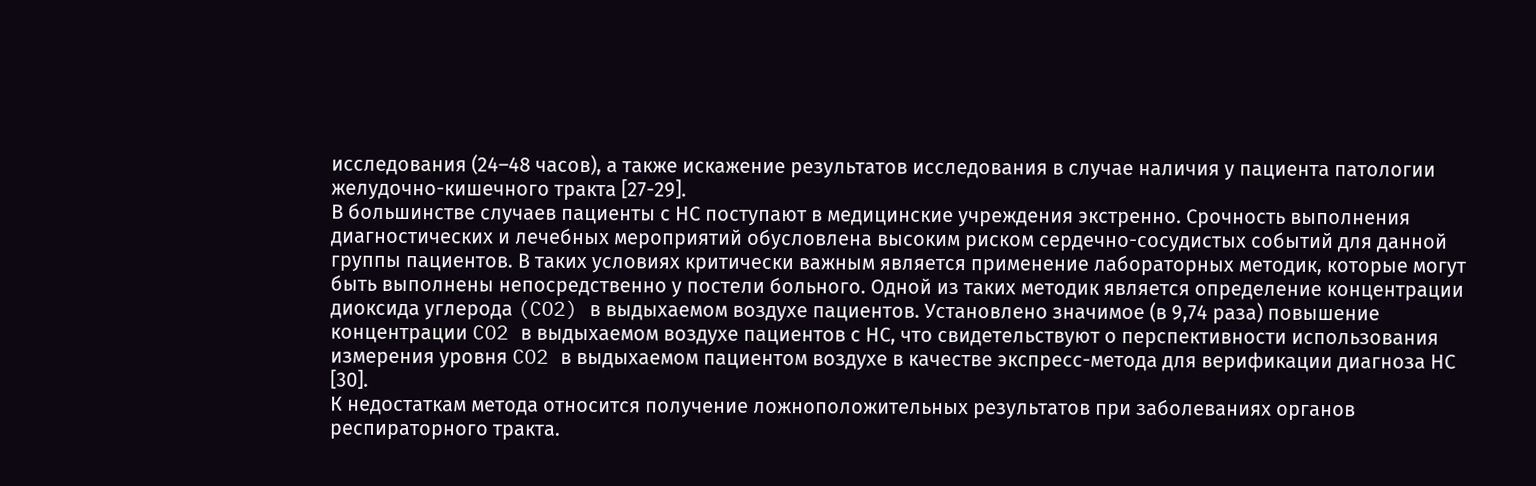исследования (24–48 часов), а также искажение результатов исследования в случае наличия у пациента патологии желудочно-кишечного тракта [27-29].
В большинстве случаев пациенты с НС поступают в медицинские учреждения экстренно. Срочность выполнения диагностических и лечебных мероприятий обусловлена высоким риском сердечно-сосудистых событий для данной группы пациентов. В таких условиях критически важным является применение лабораторных методик, которые могут быть выполнены непосредственно у постели больного. Одной из таких методик является определение концентрации диоксида углерода (CO2) в выдыхаемом воздухе пациентов. Установлено значимое (в 9,74 раза) повышение концентрации CO2 в выдыхаемом воздухе пациентов с НС, что свидетельствуют о перспективности использования измерения уровня CO2 в выдыхаемом пациентом воздухе в качестве экспресс-метода для верификации диагноза НС [30].
К недостаткам метода относится получение ложноположительных результатов при заболеваниях органов респираторного тракта.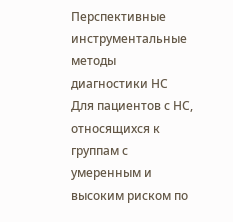Перспективные инструментальные методы диагностики НС
Для пациентов с НС, относящихся к группам с умеренным и высоким риском по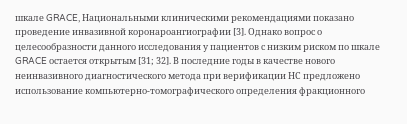шкале GRACE, Национальными клиническими рекомендациями показано проведение инвазивной коронароангиографии [3]. Однако вопрос о целесообразности данного исследования у пациентов с низким риском по шкале GRACE остается открытым [31; 32]. В последние годы в качестве нового неинвазивного диагностического метода при верификации НС предложено использование компьютерно-томографического определения фракционного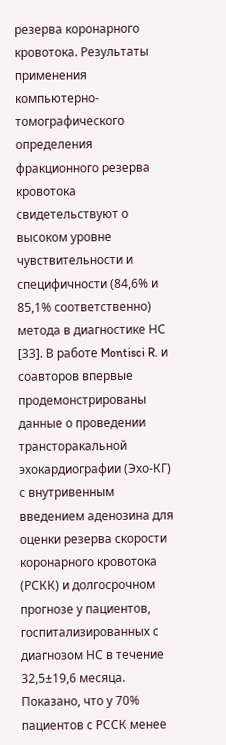резерва коронарного кровотока. Результаты применения компьютерно-томографического определения фракционного резерва кровотока свидетельствуют о высоком уровне чувствительности и специфичности (84,6% и 85,1% соответственно) метода в диагностике НС [33]. В работе Montisci R. и соавторов впервые продемонстрированы данные о проведении трансторакальной эхокардиографии (Эхо-КГ) с внутривенным введением аденозина для оценки резерва скорости коронарного кровотока (РСКК) и долгосрочном прогнозе у пациентов, госпитализированных с диагнозом НС в течение 32,5±19,6 месяца. Показано, что у 70% пациентов с РССК менее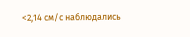<2,14 см/с наблюдались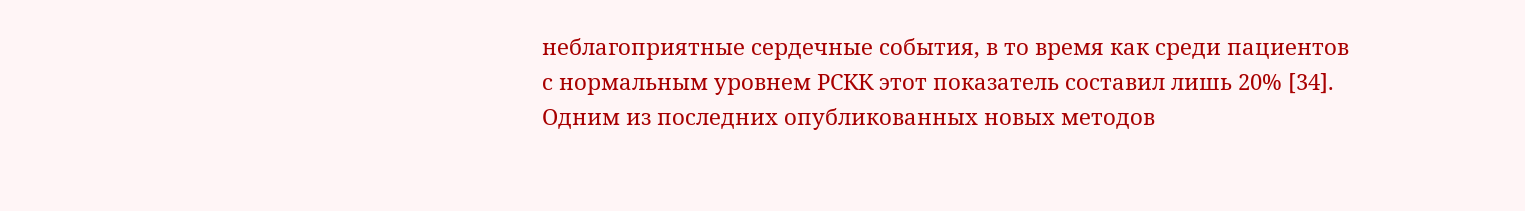неблагоприятные сердечные события, в то время как среди пациентов с нормальным уровнем РСКК этот показатель составил лишь 20% [34]. Одним из последних опубликованных новых методов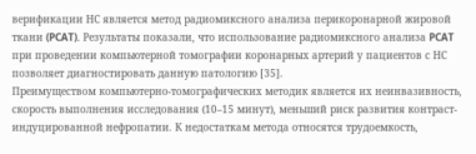верификации НС является метод радиомиксного анализа перикоронарной жировой ткани (PCAT). Результаты показали, что использование радиомиксного анализа PCAT при проведении компьютерной томографии коронарных артерий у пациентов с НС позволяет диагностировать данную патологию [35].
Преимуществом компьютерно-томографических методик является их неинвазивность, скорость выполнения исследования (10–15 минут), меньший риск развития контраст-индуцированной нефропатии. К недостаткам метода относятся трудоемкость,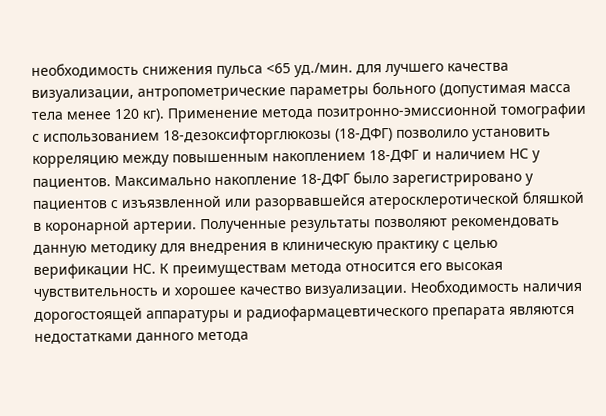необходимость снижения пульса <65 уд./мин. для лучшего качества визуализации, антропометрические параметры больного (допустимая масса тела менее 120 кг). Применение метода позитронно-эмиссионной томографии с использованием 18-дезоксифторглюкозы (18-ДФГ) позволило установить корреляцию между повышенным накоплением 18-ДФГ и наличием НС у пациентов. Максимально накопление 18-ДФГ было зарегистрировано у пациентов с изъязвленной или разорвавшейся атеросклеротической бляшкой в коронарной артерии. Полученные результаты позволяют рекомендовать данную методику для внедрения в клиническую практику с целью верификации НС. К преимуществам метода относится его высокая чувствительность и хорошее качество визуализации. Необходимость наличия дорогостоящей аппаратуры и радиофармацевтического препарата являются недостатками данного метода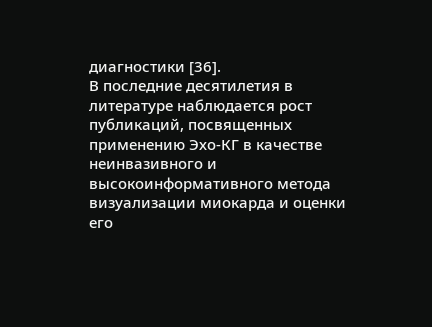диагностики [36].
В последние десятилетия в литературе наблюдается рост публикаций, посвященных применению Эхо-КГ в качестве неинвазивного и высокоинформативного метода визуализации миокарда и оценки его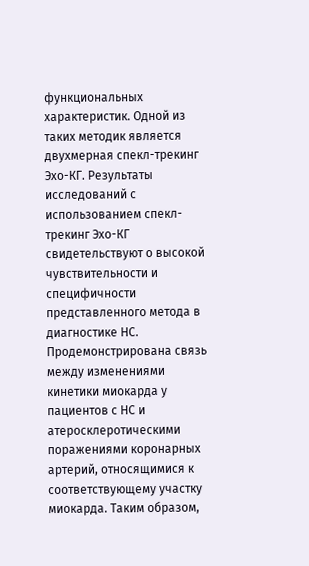функциональных характеристик. Одной из таких методик является двухмерная спекл-трекинг Эхо-КГ. Результаты исследований с использованием спекл-трекинг Эхо-КГ свидетельствуют о высокой чувствительности и специфичности представленного метода в диагностике НС. Продемонстрирована связь между изменениями кинетики миокарда у пациентов с НС и атеросклеротическими поражениями коронарных артерий, относящимися к соответствующему участку миокарда. Таким образом,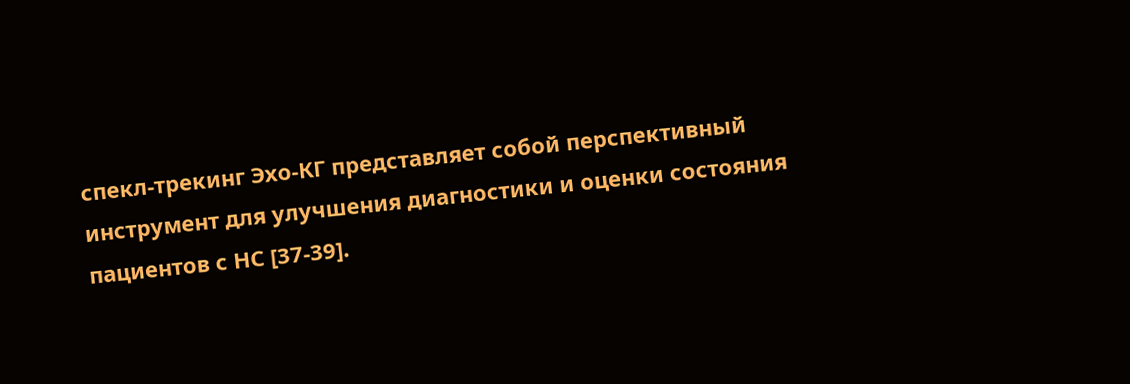спекл-трекинг Эхо-КГ представляет собой перспективный инструмент для улучшения диагностики и оценки состояния пациентов с НС [37-39].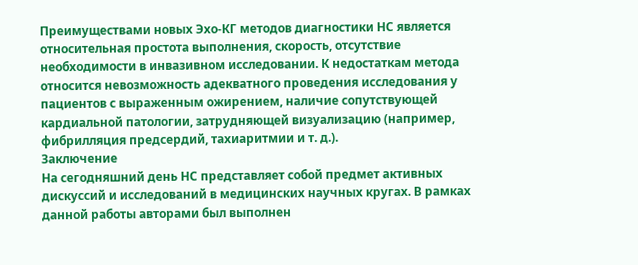Преимуществами новых Эхо-КГ методов диагностики НС является относительная простота выполнения, скорость, отсутствие необходимости в инвазивном исследовании. К недостаткам метода относится невозможность адекватного проведения исследования у пациентов с выраженным ожирением, наличие сопутствующей кардиальной патологии, затрудняющей визуализацию (например, фибрилляция предсердий, тахиаритмии и т. д.).
Заключение
На сегодняшний день НС представляет собой предмет активных дискуссий и исследований в медицинских научных кругах. В рамках данной работы авторами был выполнен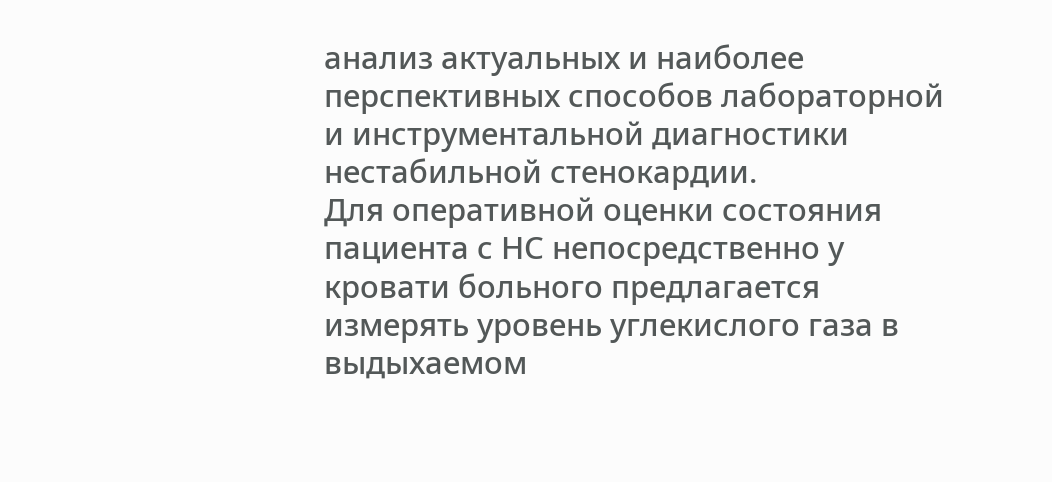анализ актуальных и наиболее перспективных способов лабораторной и инструментальной диагностики нестабильной стенокардии.
Для оперативной оценки состояния пациента с НС непосредственно у кровати больного предлагается измерять уровень углекислого газа в выдыхаемом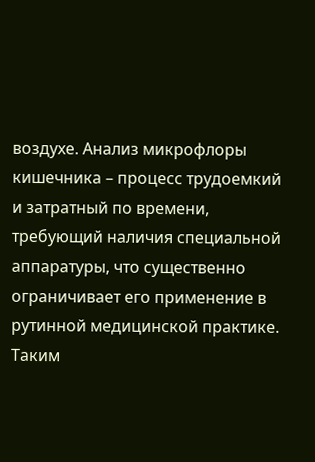воздухе. Анализ микрофлоры кишечника – процесс трудоемкий и затратный по времени, требующий наличия специальной аппаратуры, что существенно ограничивает его применение в рутинной медицинской практике. Таким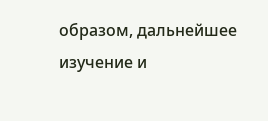образом, дальнейшее изучение и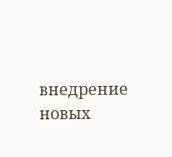внедрение новых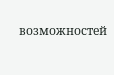возможностей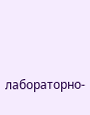лабораторно-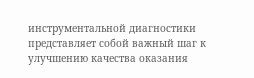инструментальной диагностики представляет собой важный шаг к улучшению качества оказания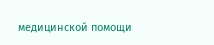медицинской помощи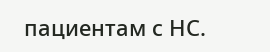пациентам с НС.